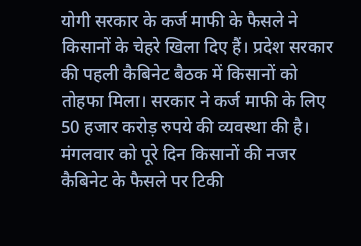योगी सरकार के कर्ज माफी के फैसले ने किसानों के चेहरे खिला दिए हैं। प्रदेश सरकार की पहली कैबिनेट बैठक में किसानों को तोहफा मिला। सरकार ने कर्ज माफी के लिए 50 हजार करोड़ रुपये की व्यवस्था की है। मंगलवार को पूरे दिन किसानों की नजर कैबिनेट के फैसले पर टिकी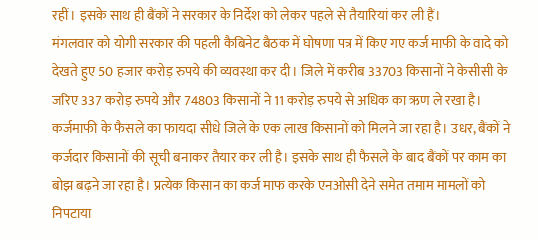रहीं। इसके साथ ही बैंकों ने सरकार के निर्देश को लेकर पहले से तैयारियां कर ली हैं।
मंगलवार को योगी सरकार की पहली कैबिनेट बैठक में घोषणा पत्र में किए गए कर्ज माफी के वादे को देखते हुए 50 हजार करोड़ रुपये की व्यवस्था कर दी। जिले में करीब 33703 किसानों ने केसीसी के जरिए 337 करोड़ रुपये और 74803 किसानों ने 11 करोड़ रुपये से अधिक का ऋण ले रखा है। कर्जमाफी के फैसले का फायदा सीधे जिले के एक लाख किसानों को मिलने जा रहा है। उधर, बैंकों ने कर्जदार किसानों की सूची बनाकर तैयार कर ली है। इसके साथ ही फैसले के बाद बैंकों पर काम का बोझ बढ़ने जा रहा है। प्रत्येक किसान का कर्ज माफ करके एनओसी देने समेत तमाम मामलों को निपटाया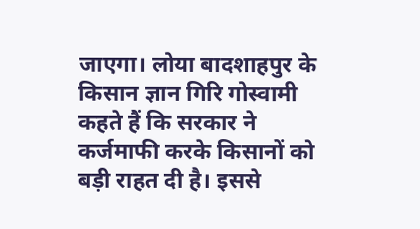जाएगा। लोया बादशाहपुर के किसान ज्ञान गिरि गोस्वामी कहते हैं कि सरकार ने कर्जमाफी करके किसानों को बड़ी राहत दी है। इससे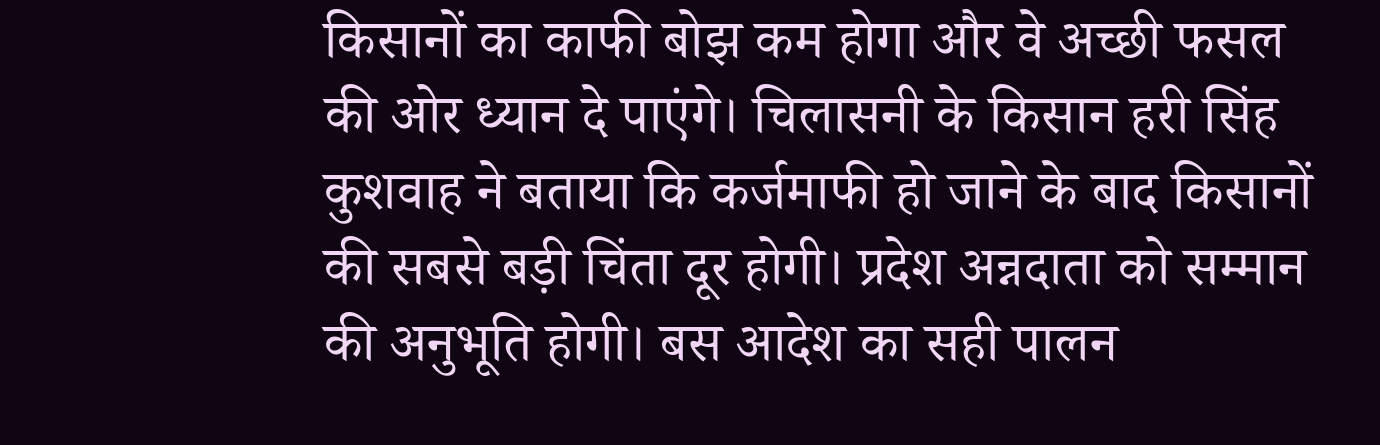किसानों का काफी बोझ कम होगा और वे अच्छी फसल की ओर ध्यान दे पाएंगे। चिलासनी के किसान हरी सिंह कुशवाह ने बताया कि कर्जमाफी हो जाने के बाद किसानों की सबसे बड़ी चिंता दूर होगी। प्रदेश अन्नदाता को सम्मान की अनुभूति होगी। बस आदेश का सही पालन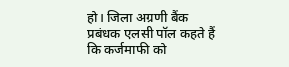हो। जिला अग्रणी बैंक प्रबंधक एलसी पॉल कहते हैं कि कर्जमाफी को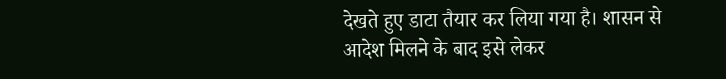देखते हुए डाटा तैयार कर लिया गया है। शासन से आदेश मिलने के बाद इसे लेकर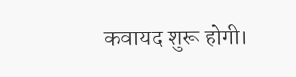कवायद शुरू होगी।